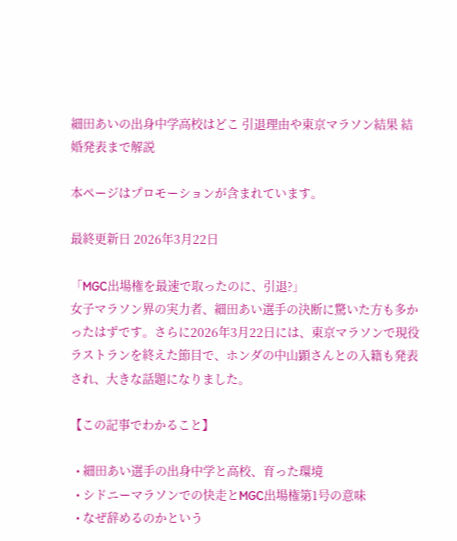細田あいの出身中学高校はどこ 引退理由や東京マラソン結果 結婚発表まで解説

本ページはプロモーションが含まれています。

最終更新日 2026年3月22日

「MGC出場権を最速で取ったのに、引退?」
女子マラソン界の実力者、細田あい選手の決断に驚いた方も多かったはずです。さらに2026年3月22日には、東京マラソンで現役ラストランを終えた節目で、ホンダの中山顕さんとの入籍も発表され、大きな話題になりました。

【この記事でわかること】

  • 細田あい選手の出身中学と高校、育った環境
  • シドニーマラソンでの快走とMGC出場権第1号の意味
  • なぜ辞めるのかという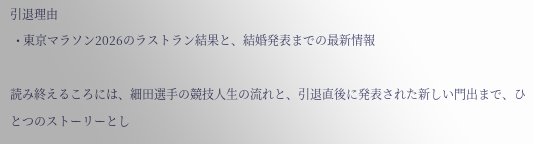引退理由
  • 東京マラソン2026のラストラン結果と、結婚発表までの最新情報

読み終えるころには、細田選手の競技人生の流れと、引退直後に発表された新しい門出まで、ひとつのストーリーとし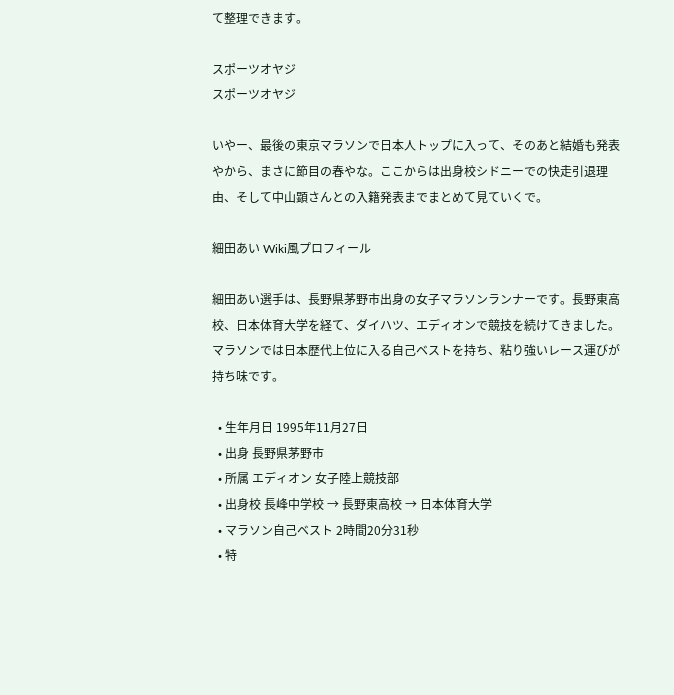て整理できます。

スポーツオヤジ
スポーツオヤジ

いやー、最後の東京マラソンで日本人トップに入って、そのあと結婚も発表やから、まさに節目の春やな。ここからは出身校シドニーでの快走引退理由、そして中山顕さんとの入籍発表までまとめて見ていくで。

細田あい Wiki風プロフィール

細田あい選手は、長野県茅野市出身の女子マラソンランナーです。長野東高校、日本体育大学を経て、ダイハツ、エディオンで競技を続けてきました。マラソンでは日本歴代上位に入る自己ベストを持ち、粘り強いレース運びが持ち味です。

  • 生年月日 1995年11月27日
  • 出身 長野県茅野市
  • 所属 エディオン 女子陸上競技部
  • 出身校 長峰中学校 → 長野東高校 → 日本体育大学
  • マラソン自己ベスト 2時間20分31秒
  • 特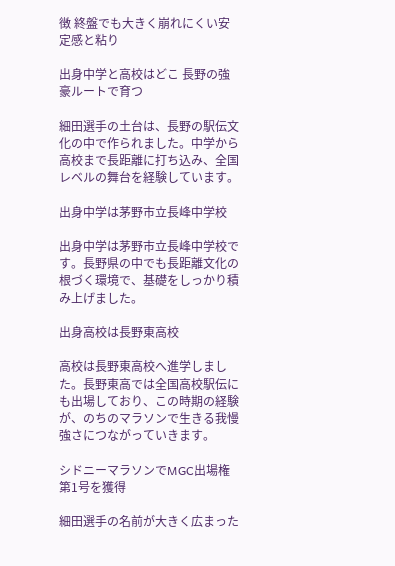徴 終盤でも大きく崩れにくい安定感と粘り

出身中学と高校はどこ 長野の強豪ルートで育つ

細田選手の土台は、長野の駅伝文化の中で作られました。中学から高校まで長距離に打ち込み、全国レベルの舞台を経験しています。

出身中学は茅野市立長峰中学校

出身中学は茅野市立長峰中学校です。長野県の中でも長距離文化の根づく環境で、基礎をしっかり積み上げました。

出身高校は長野東高校

高校は長野東高校へ進学しました。長野東高では全国高校駅伝にも出場しており、この時期の経験が、のちのマラソンで生きる我慢強さにつながっていきます。

シドニーマラソンでMGC出場権第1号を獲得

細田選手の名前が大きく広まった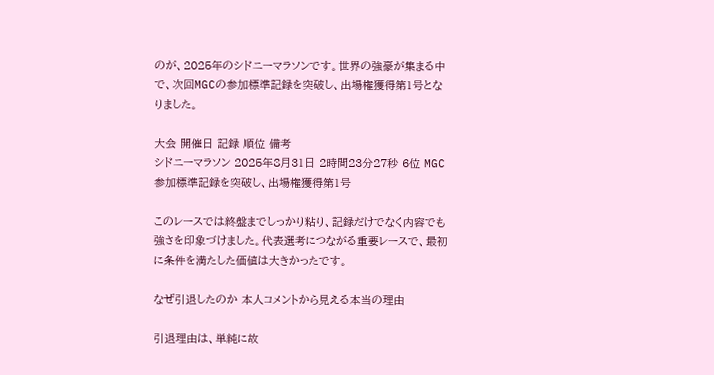のが、2025年のシドニーマラソンです。世界の強豪が集まる中で、次回MGCの参加標準記録を突破し、出場権獲得第1号となりました。

大会 開催日 記録 順位 備考
シドニーマラソン 2025年8月31日 2時間23分27秒 6位 MGC参加標準記録を突破し、出場権獲得第1号

このレースでは終盤までしっかり粘り、記録だけでなく内容でも強さを印象づけました。代表選考につながる重要レースで、最初に条件を満たした価値は大きかったです。

なぜ引退したのか 本人コメントから見える本当の理由

引退理由は、単純に故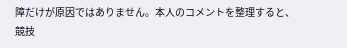障だけが原因ではありません。本人のコメントを整理すると、競技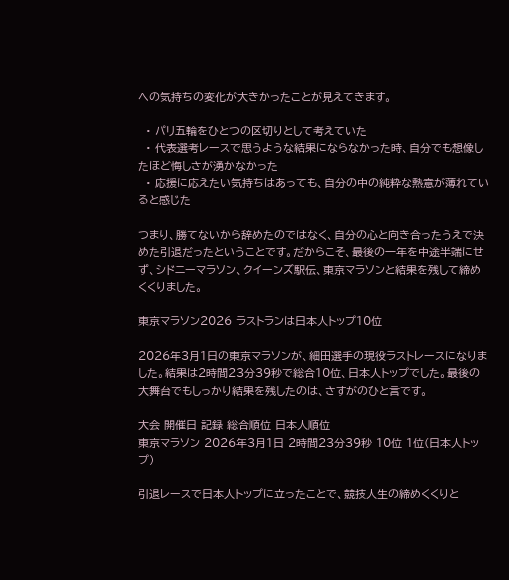への気持ちの変化が大きかったことが見えてきます。

  • パリ五輪をひとつの区切りとして考えていた
  • 代表選考レースで思うような結果にならなかった時、自分でも想像したほど悔しさが湧かなかった
  • 応援に応えたい気持ちはあっても、自分の中の純粋な熱意が薄れていると感じた

つまり、勝てないから辞めたのではなく、自分の心と向き合ったうえで決めた引退だったということです。だからこそ、最後の一年を中途半端にせず、シドニーマラソン、クイーンズ駅伝、東京マラソンと結果を残して締めくくりました。

東京マラソン2026 ラストランは日本人トップ10位

2026年3月1日の東京マラソンが、細田選手の現役ラストレースになりました。結果は2時間23分39秒で総合10位、日本人トップでした。最後の大舞台でもしっかり結果を残したのは、さすがのひと言です。

大会 開催日 記録 総合順位 日本人順位
東京マラソン 2026年3月1日 2時間23分39秒 10位 1位(日本人トップ)

引退レースで日本人トップに立ったことで、競技人生の締めくくりと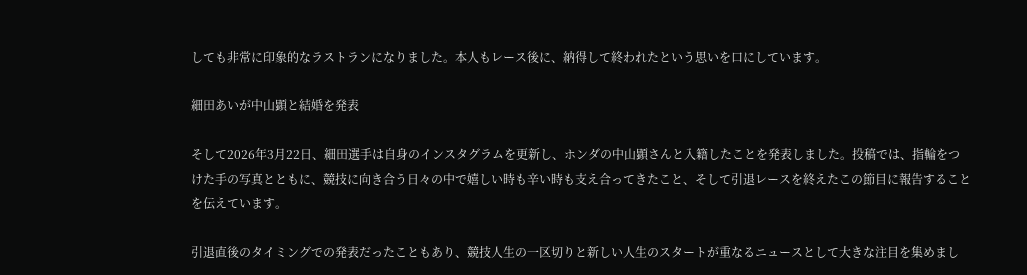しても非常に印象的なラストランになりました。本人もレース後に、納得して終われたという思いを口にしています。

細田あいが中山顕と結婚を発表

そして2026年3月22日、細田選手は自身のインスタグラムを更新し、ホンダの中山顕さんと入籍したことを発表しました。投稿では、指輪をつけた手の写真とともに、競技に向き合う日々の中で嬉しい時も辛い時も支え合ってきたこと、そして引退レースを終えたこの節目に報告することを伝えています。

引退直後のタイミングでの発表だったこともあり、競技人生の一区切りと新しい人生のスタートが重なるニュースとして大きな注目を集めまし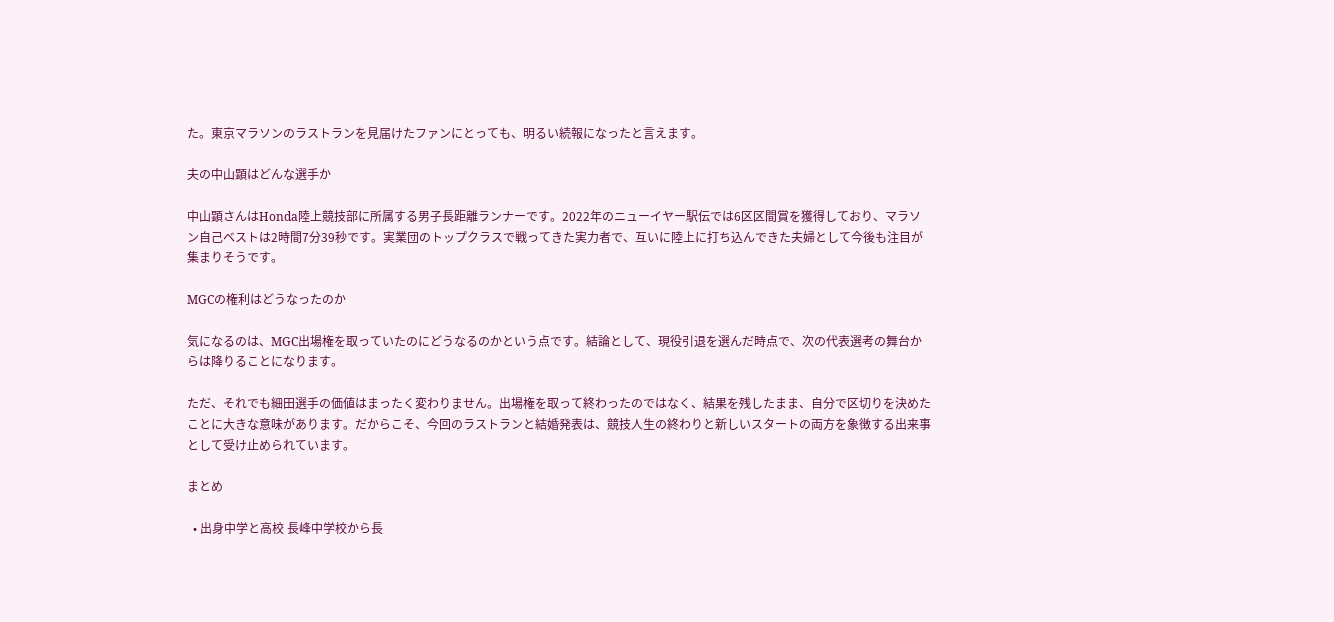た。東京マラソンのラストランを見届けたファンにとっても、明るい続報になったと言えます。

夫の中山顕はどんな選手か

中山顕さんはHonda陸上競技部に所属する男子長距離ランナーです。2022年のニューイヤー駅伝では6区区間賞を獲得しており、マラソン自己ベストは2時間7分39秒です。実業団のトップクラスで戦ってきた実力者で、互いに陸上に打ち込んできた夫婦として今後も注目が集まりそうです。

MGCの権利はどうなったのか

気になるのは、MGC出場権を取っていたのにどうなるのかという点です。結論として、現役引退を選んだ時点で、次の代表選考の舞台からは降りることになります。

ただ、それでも細田選手の価値はまったく変わりません。出場権を取って終わったのではなく、結果を残したまま、自分で区切りを決めたことに大きな意味があります。だからこそ、今回のラストランと結婚発表は、競技人生の終わりと新しいスタートの両方を象徴する出来事として受け止められています。

まとめ

  • 出身中学と高校 長峰中学校から長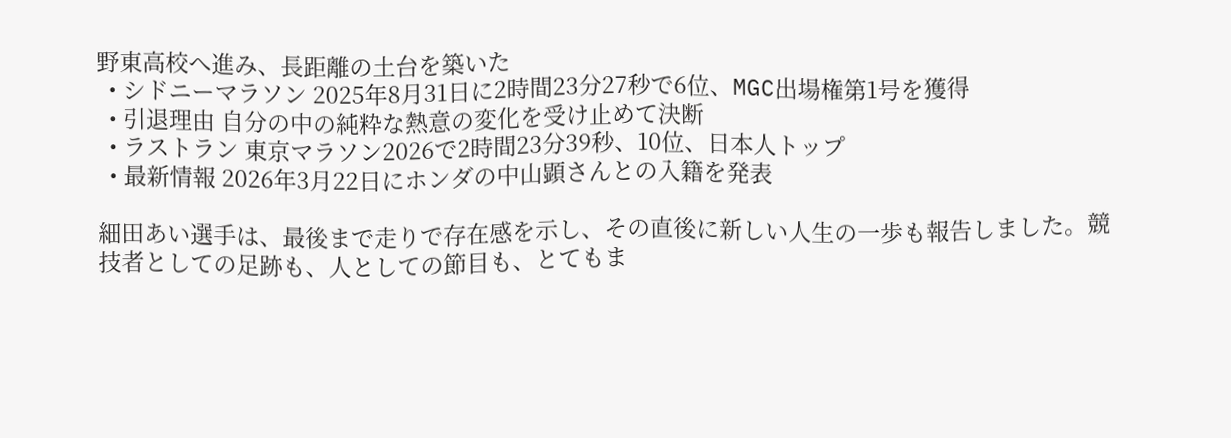野東高校へ進み、長距離の土台を築いた
  • シドニーマラソン 2025年8月31日に2時間23分27秒で6位、MGC出場権第1号を獲得
  • 引退理由 自分の中の純粋な熱意の変化を受け止めて決断
  • ラストラン 東京マラソン2026で2時間23分39秒、10位、日本人トップ
  • 最新情報 2026年3月22日にホンダの中山顕さんとの入籍を発表

細田あい選手は、最後まで走りで存在感を示し、その直後に新しい人生の一歩も報告しました。競技者としての足跡も、人としての節目も、とてもま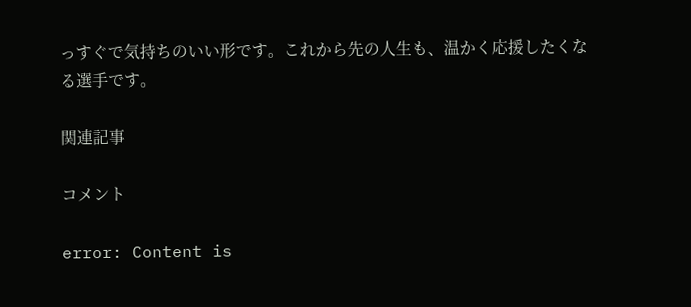っすぐで気持ちのいい形です。これから先の人生も、温かく応援したくなる選手です。

関連記事

コメント

error: Content is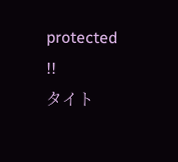protected !!
タイト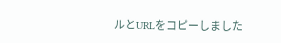ルとURLをコピーしました